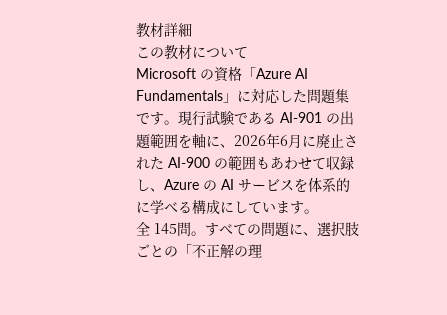教材詳細
この教材について
Microsoft の資格「Azure AI Fundamentals」に対応した問題集です。現行試験である AI-901 の出題範囲を軸に、2026年6月に廃止された AI-900 の範囲もあわせて収録し、Azure の AI サービスを体系的に学べる構成にしています。
全 145問。すべての問題に、選択肢ごとの「不正解の理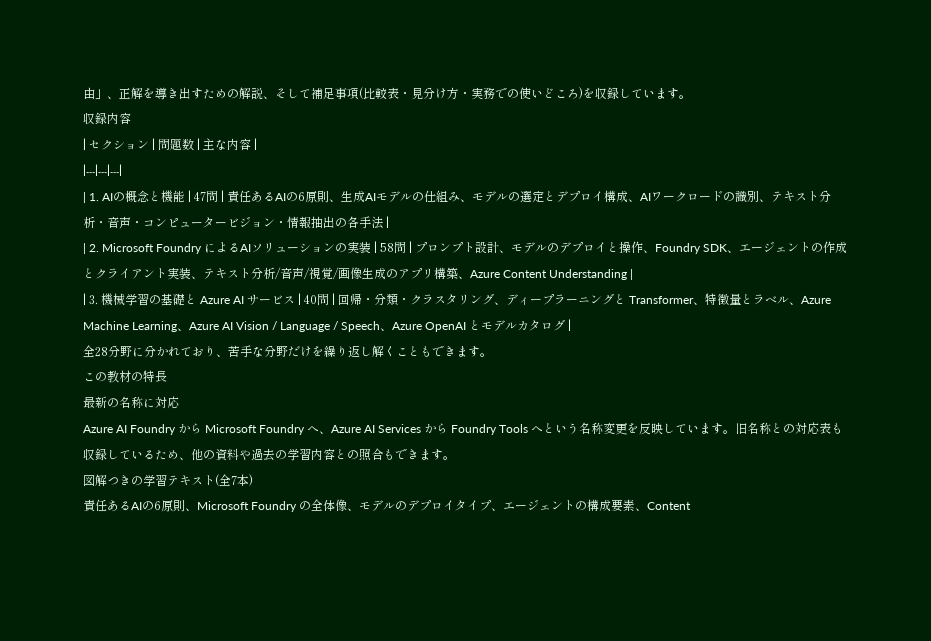由」、正解を導き出すための解説、そして補足事項(比較表・見分け方・実務での使いどころ)を収録しています。
収録内容
| セクション | 問題数 | 主な内容 |
|---|---|---|
| 1. AIの概念と機能 | 47問 | 責任あるAIの6原則、生成AIモデルの仕組み、モデルの選定とデプロイ構成、AIワークロードの識別、テキスト分析・音声・コンピュータービジョン・情報抽出の各手法 |
| 2. Microsoft Foundry によるAIソリューションの実装 | 58問 | プロンプト設計、モデルのデプロイと操作、Foundry SDK、エージェントの作成とクライアント実装、テキスト分析/音声/視覚/画像生成のアプリ構築、Azure Content Understanding |
| 3. 機械学習の基礎と Azure AI サービス | 40問 | 回帰・分類・クラスタリング、ディープラーニングと Transformer、特徴量とラベル、Azure Machine Learning、Azure AI Vision / Language / Speech、Azure OpenAI とモデルカタログ |
全28分野に分かれており、苦手な分野だけを繰り返し解くこともできます。
この教材の特長
最新の名称に対応
Azure AI Foundry から Microsoft Foundry へ、Azure AI Services から Foundry Tools へという名称変更を反映しています。旧名称との対応表も収録しているため、他の資料や過去の学習内容との照合もできます。
図解つきの学習テキスト(全7本)
責任あるAIの6原則、Microsoft Foundry の全体像、モデルのデプロイタイプ、エージェントの構成要素、Content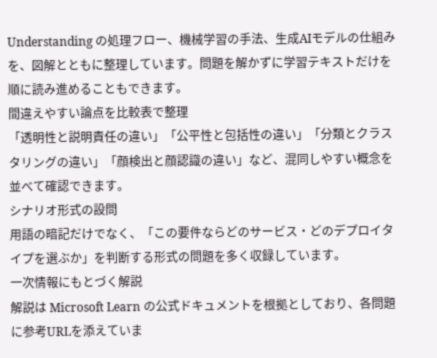Understanding の処理フロー、機械学習の手法、生成AIモデルの仕組みを、図解とともに整理しています。問題を解かずに学習テキストだけを順に読み進めることもできます。
間違えやすい論点を比較表で整理
「透明性と説明責任の違い」「公平性と包括性の違い」「分類とクラスタリングの違い」「顔検出と顔認識の違い」など、混同しやすい概念を並べて確認できます。
シナリオ形式の設問
用語の暗記だけでなく、「この要件ならどのサービス・どのデプロイタイプを選ぶか」を判断する形式の問題を多く収録しています。
一次情報にもとづく解説
解説は Microsoft Learn の公式ドキュメントを根拠としており、各問題に参考URLを添えていま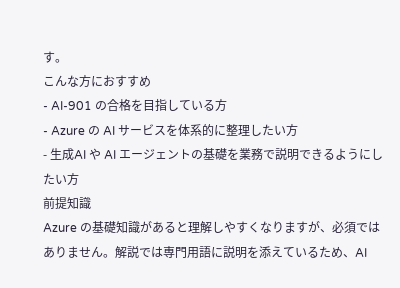す。
こんな方におすすめ
- AI-901 の合格を目指している方
- Azure の AI サービスを体系的に整理したい方
- 生成AI や AI エージェントの基礎を業務で説明できるようにしたい方
前提知識
Azure の基礎知識があると理解しやすくなりますが、必須ではありません。解説では専門用語に説明を添えているため、AI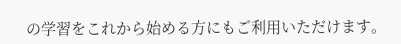の学習をこれから始める方にもご利用いただけます。